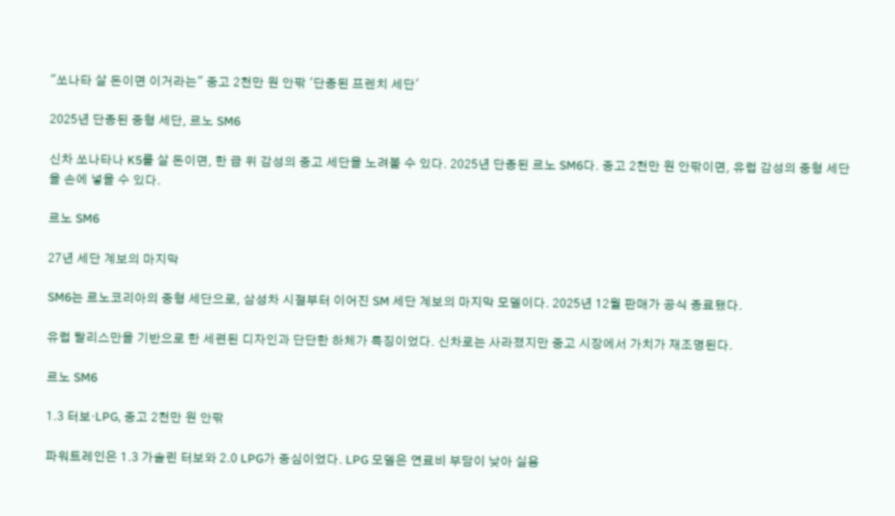"쏘나타 살 돈이면 이거라는" 중고 2천만 원 안팎 '단종된 프렌치 세단'

2025년 단종된 중형 세단, 르노 SM6

신차 쏘나타나 K5를 살 돈이면, 한 급 위 감성의 중고 세단을 노려볼 수 있다. 2025년 단종된 르노 SM6다. 중고 2천만 원 안팎이면, 유럽 감성의 중형 세단을 손에 넣을 수 있다.

르노 SM6

27년 세단 계보의 마지막

SM6는 르노코리아의 중형 세단으로, 삼성차 시절부터 이어진 SM 세단 계보의 마지막 모델이다. 2025년 12월 판매가 공식 종료됐다.

유럽 탈리스만을 기반으로 한 세련된 디자인과 단단한 하체가 특징이었다. 신차로는 사라졌지만 중고 시장에서 가치가 재조명된다.

르노 SM6

1.3 터보·LPG, 중고 2천만 원 안팎

파워트레인은 1.3 가솔린 터보와 2.0 LPG가 중심이었다. LPG 모델은 연료비 부담이 낮아 실용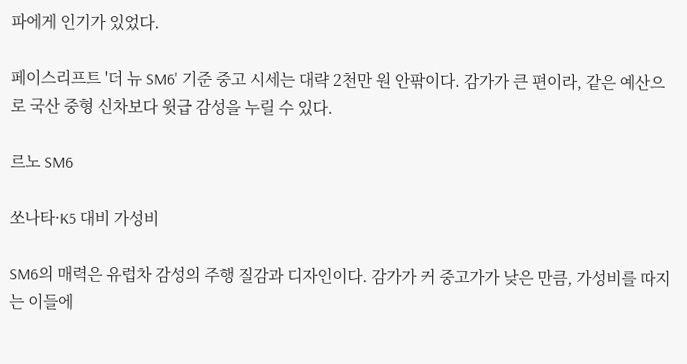파에게 인기가 있었다.

페이스리프트 '더 뉴 SM6' 기준 중고 시세는 대략 2천만 원 안팎이다. 감가가 큰 편이라, 같은 예산으로 국산 중형 신차보다 윗급 감성을 누릴 수 있다.

르노 SM6

쏘나타·K5 대비 가성비

SM6의 매력은 유럽차 감성의 주행 질감과 디자인이다. 감가가 커 중고가가 낮은 만큼, 가성비를 따지는 이들에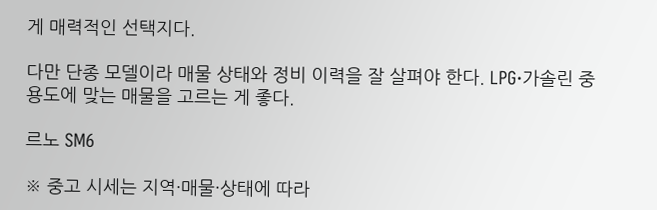게 매력적인 선택지다.

다만 단종 모델이라 매물 상태와 정비 이력을 잘 살펴야 한다. LPG·가솔린 중 용도에 맞는 매물을 고르는 게 좋다.

르노 SM6

※ 중고 시세는 지역·매물·상태에 따라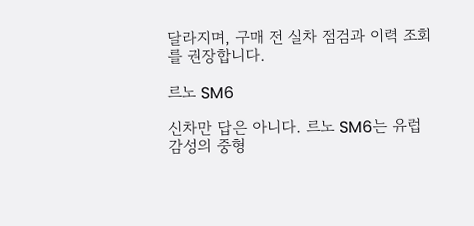달라지며, 구매 전 실차 점검과 이력 조회를 권장합니다.

르노 SM6

신차만 답은 아니다. 르노 SM6는 유럽 감성의 중형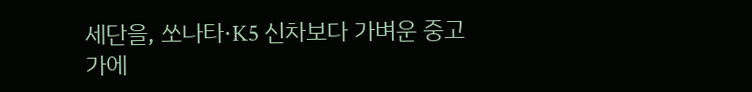세단을, 쏘나타·K5 신차보다 가벼운 중고가에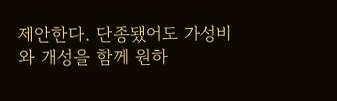제안한다. 단종됐어도 가성비와 개성을 함께 원하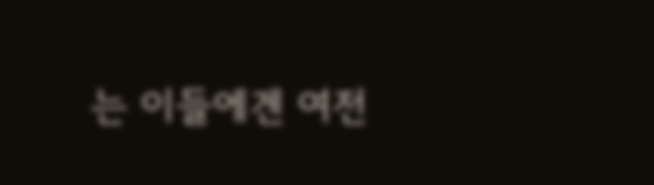는 이들에겐 여전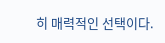히 매력적인 선택이다.